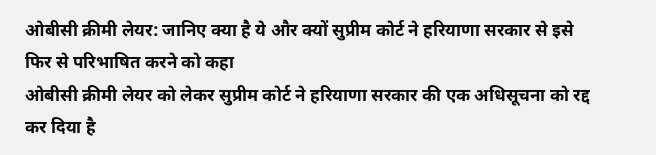ओबीसी क्रीमी लेयर: जानिए क्या है ये और क्यों सुप्रीम कोर्ट ने हरियाणा सरकार से इसे फिर से परिभाषित करने को कहा
ओबीसी क्रीमी लेयर को लेकर सुप्रीम कोर्ट ने हरियाणा सरकार की एक अधिसूचना को रद्द कर दिया है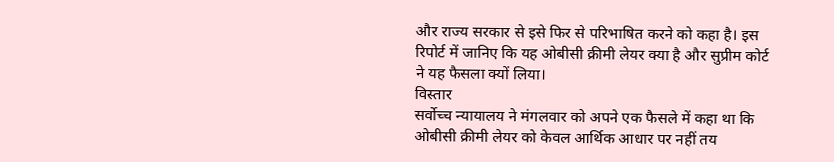और राज्य सरकार से इसे फिर से परिभाषित करने को कहा है। इस रिपोर्ट में जानिए कि यह ओबीसी क्रीमी लेयर क्या है और सुप्रीम कोर्ट ने यह फैसला क्यों लिया।
विस्तार
सर्वोच्च न्यायालय ने मंगलवार को अपने एक फैसले में कहा था कि ओबीसी क्रीमी लेयर को केवल आर्थिक आधार पर नहीं तय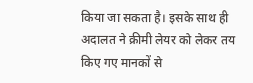किया जा सकता है। इसके साथ ही अदालत ने क्रीमी लेयर को लेकर तय किए गए मानकों से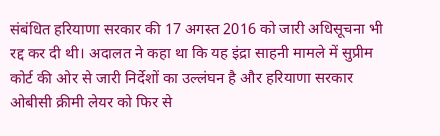संबंधित हरियाणा सरकार की 17 अगस्त 2016 को जारी अधिसूचना भी रद्द कर दी थी। अदालत ने कहा था कि यह इंद्रा साहनी मामले में सुप्रीम कोर्ट की ओर से जारी निर्देशों का उल्लंघन है और हरियाणा सरकार ओबीसी क्रीमी लेयर को फिर से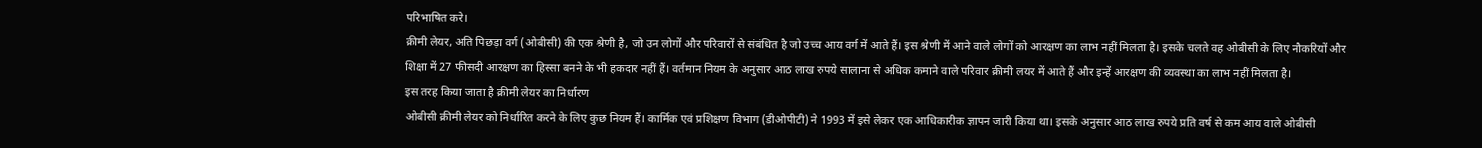परिभाषित करे।
क्रीमी लेयर, अति पिछड़ा वर्ग (ओबीसी) की एक श्रेणी है, जो उन लोगों और परिवारों से संबंधित है जो उच्च आय वर्ग में आते हैं। इस श्रेणी में आने वाले लोगों को आरक्षण का लाभ नहीं मिलता है। इसके चलते वह ओबीसी के लिए नौकरियों और शिक्षा में 27 फीसदी आरक्षण का हिस्सा बनने के भी हकदार नहीं हैं। वर्तमान नियम के अनुसार आठ लाख रुपये सालाना से अधिक कमाने वाले परिवार क्रीमी लयर में आते हैं और इन्हें आरक्षण की व्यवस्था का लाभ नहीं मिलता है।
इस तरह किया जाता है क्रीमी लेयर का निर्धारण
ओबीसी क्रीमी लेयर को निर्धारित करने के लिए कुछ नियम हैं। कार्मिक एवं प्रशिक्षण विभाग (डीओपीटी) ने 1993 में इसे लेकर एक आधिकारीक ज्ञापन जारी किया था। इसके अनुसार आठ लाख रुपये प्रति वर्ष से कम आय वाले ओबीसी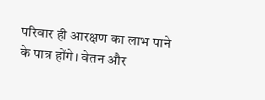परिवार ही आरक्षण का लाभ पाने के पात्र होंगे। वेतन और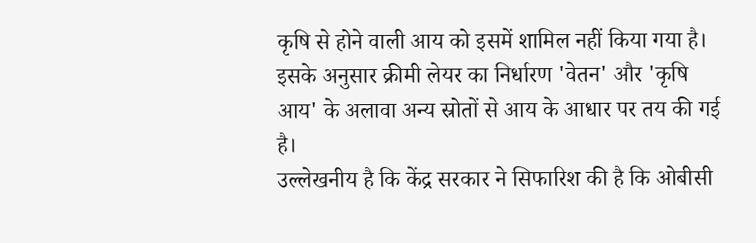कृषि से होने वाली आय को इसमें शामिल नहीं किया गया है। इसके अनुसार क्रीमी लेयर का निर्धारण 'वेतन' और 'कृषि आय' के अलावा अन्य स्रोतों से आय के आधार पर तय की गई है।
उल्लेखनीय है कि केंद्र सरकार ने सिफारिश की है कि ओबीसी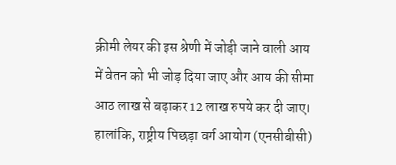क्रीमी लेयर की इस श्रेणी में जोड़ी जाने वाली आय में वेतन को भी जोड़ दिया जाए और आय की सीमा आठ लाख से बढ़ाकर 12 लाख रुपये कर दी जाए। हालांकि, राष्ट्रीय पिछड़ा वर्ग आयोग (एनसीबीसी)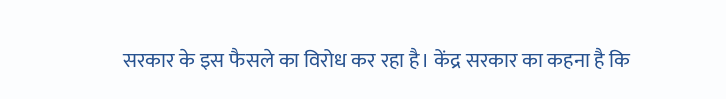सरकार के इस फैसले का विरोध कर रहा है। केंद्र सरकार का कहना है कि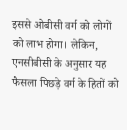इससे ओबीसी वर्ग को लोगों को लाभ होगा। लेकिन, एनसीबीसी के अनुसार यह फैसला पिछड़े वर्ग के हितों को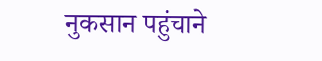नुकसान पहुंचाने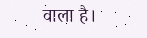वाला है।